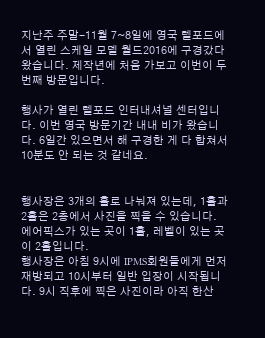지난주 주말-11월 7~8일에 영국 텔포드에서 열린 스케일 모델 월드2016에 구경갔다 왔습니다. 제작년에 처음 가보고 이번이 두번째 방문입니다.

행사가 열린 텔포드 인터내셔널 센터입니다. 이번 영국 방문기간 내내 비가 왔습니다. 6일간 있으면서 해 구경한 게 다 합쳐서 10분도 안 되는 것 같네요.


행사장은 3개의 홀로 나눠져 있는데, 1홀과 2홀은 2층에서 사진을 찍을 수 있습니다. 에어픽스가 있는 곳이 1홀, 레벨이 있는 곳이 2홀입니다.
행사장은 아침 9시에 IPMS회원들에게 먼저 재방되고 10시부터 일반 입장이 시작됩니다. 9시 직후에 찍은 사진이라 아직 한산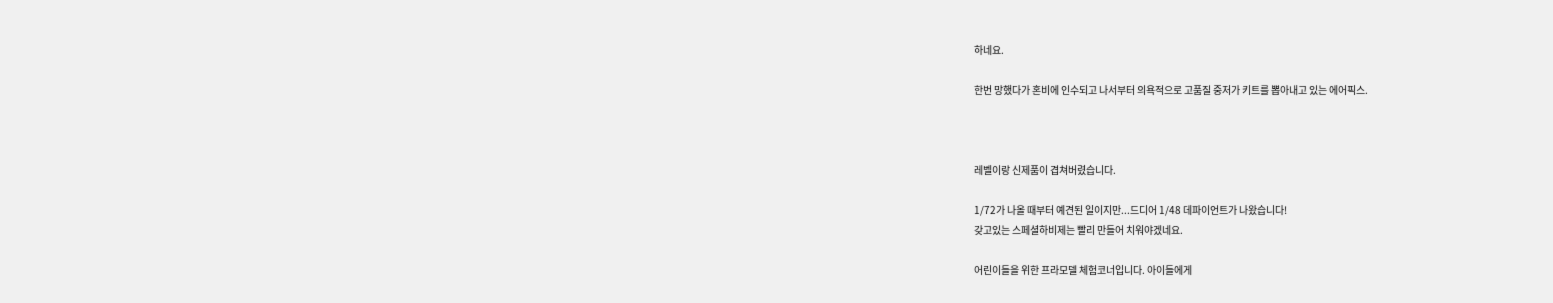하네요.

한번 망했다가 혼비에 인수되고 나서부터 의욕적으로 고품질 중저가 키트를 뽑아내고 있는 에어픽스.



레벨이랑 신제품이 겹쳐버렸습니다.

1/72가 나올 때부터 예견된 일이지만...드디어 1/48 데파이언트가 나왔습니다!
갖고있는 스페셜하비제는 빨리 만들어 치워야겠네요.

어린이들을 위한 프라모델 체험코너입니다. 아이들에게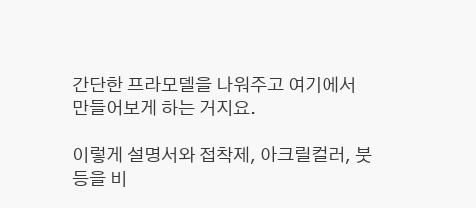간단한 프라모델을 나워주고 여기에서 만들어보게 하는 거지요.

이렇게 설명서와 접착제, 아크릴컬러, 붓 등을 비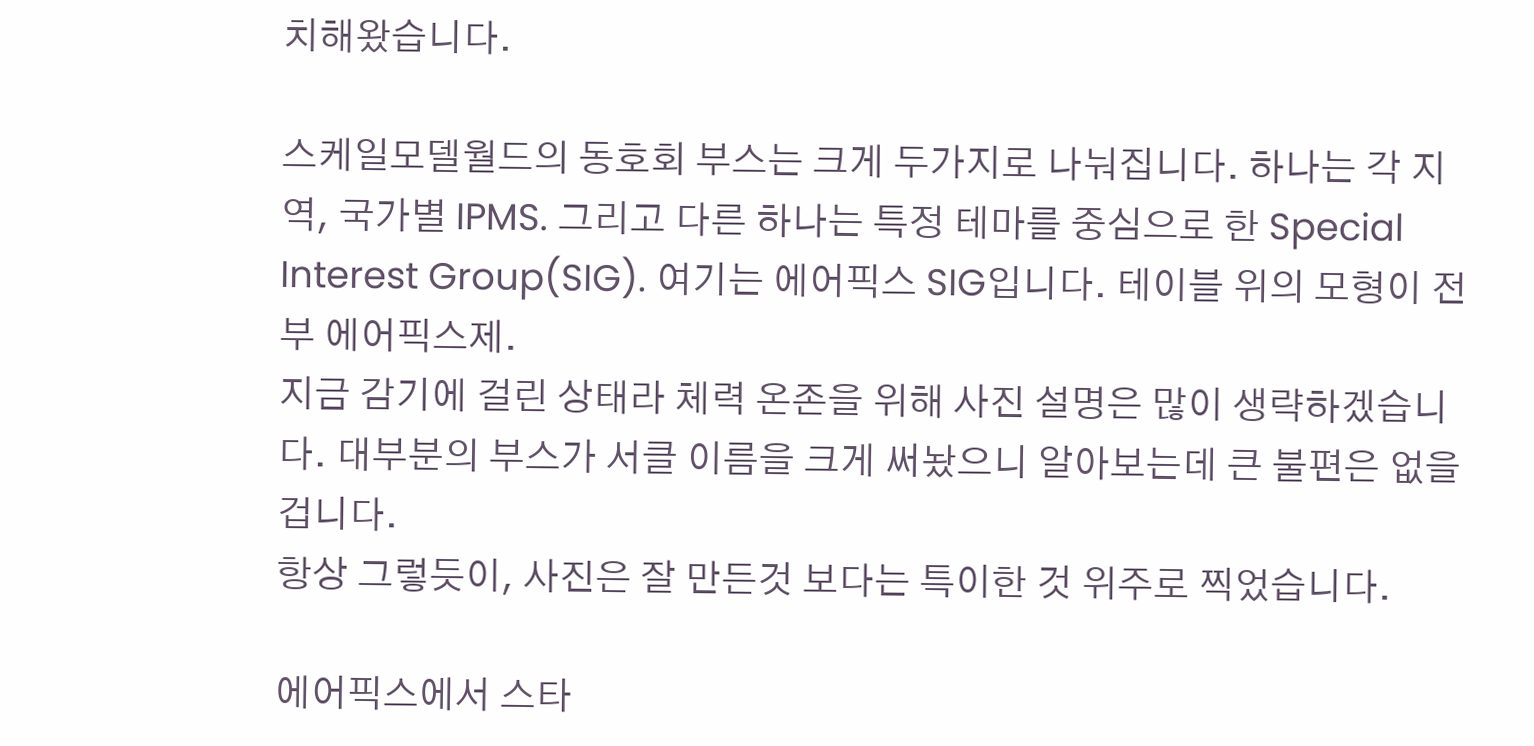치해왔습니다.

스케일모델월드의 동호회 부스는 크게 두가지로 나눠집니다. 하나는 각 지역, 국가별 IPMS. 그리고 다른 하나는 특정 테마를 중심으로 한 Special Interest Group(SIG). 여기는 에어픽스 SIG입니다. 테이블 위의 모형이 전부 에어픽스제.
지금 감기에 걸린 상태라 체력 온존을 위해 사진 설명은 많이 생략하겠습니다. 대부분의 부스가 서클 이름을 크게 써놨으니 알아보는데 큰 불편은 없을 겁니다.
항상 그렇듯이, 사진은 잘 만든것 보다는 특이한 것 위주로 찍었습니다.

에어픽스에서 스타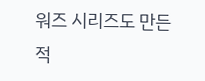워즈 시리즈도 만든 적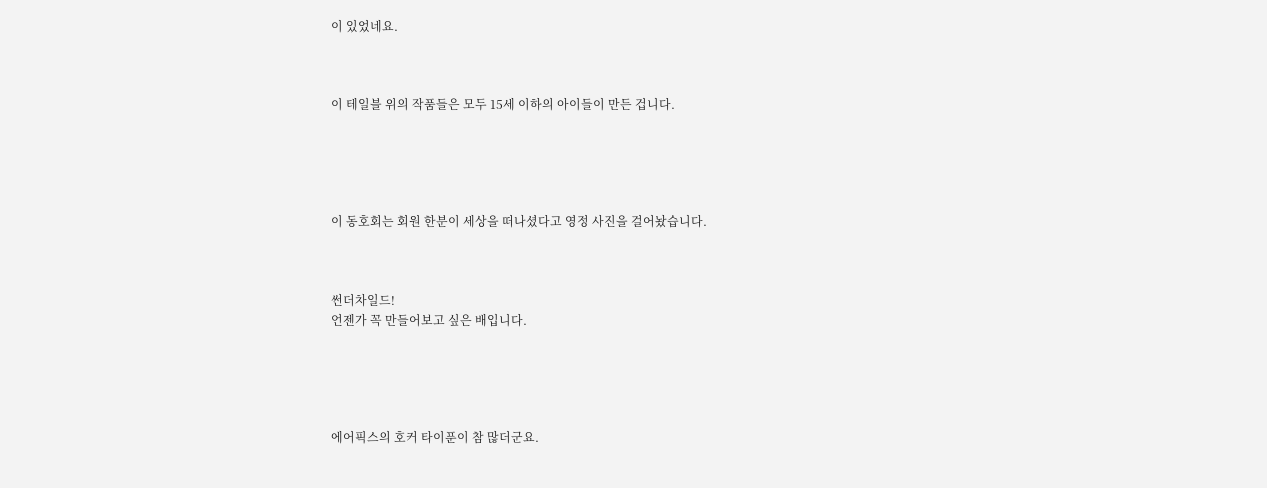이 있었네요.



이 테일블 위의 작품들은 모두 15세 이하의 아이들이 만든 겁니다.





이 동호회는 회원 한분이 세상을 떠나셨다고 영정 사진을 걸어놨습니다.



썬더차일드!
언젠가 꼭 만들어보고 싶은 배입니다.





에어픽스의 호커 타이푼이 참 많더군요.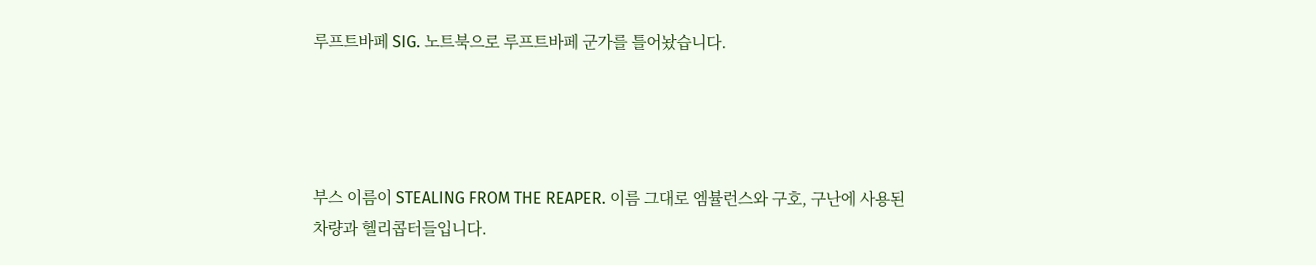루프트바페 SIG. 노트북으로 루프트바페 군가를 틀어놨습니다.




부스 이름이 STEALING FROM THE REAPER. 이름 그대로 엠뷸런스와 구호, 구난에 사용된 차량과 헬리콥터들입니다.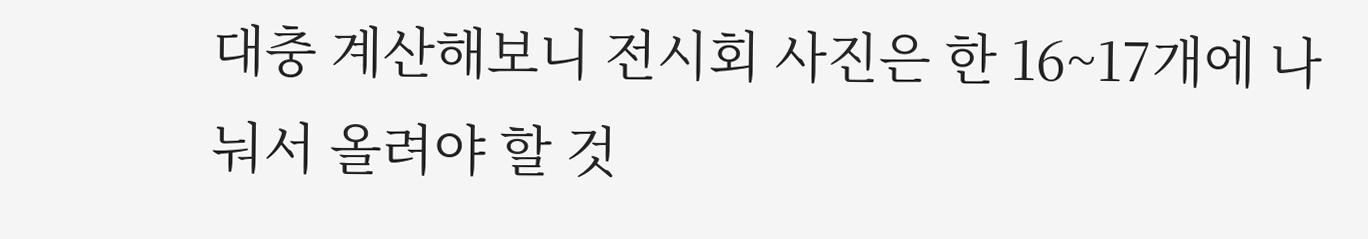대충 계산해보니 전시회 사진은 한 16~17개에 나눠서 올려야 할 것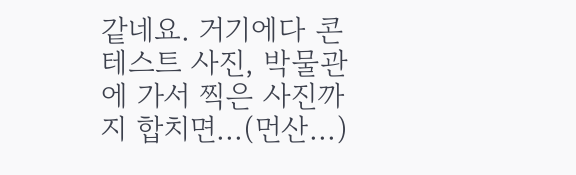같네요. 거기에다 콘테스트 사진, 박물관에 가서 찍은 사진까지 합치면...(먼산...)